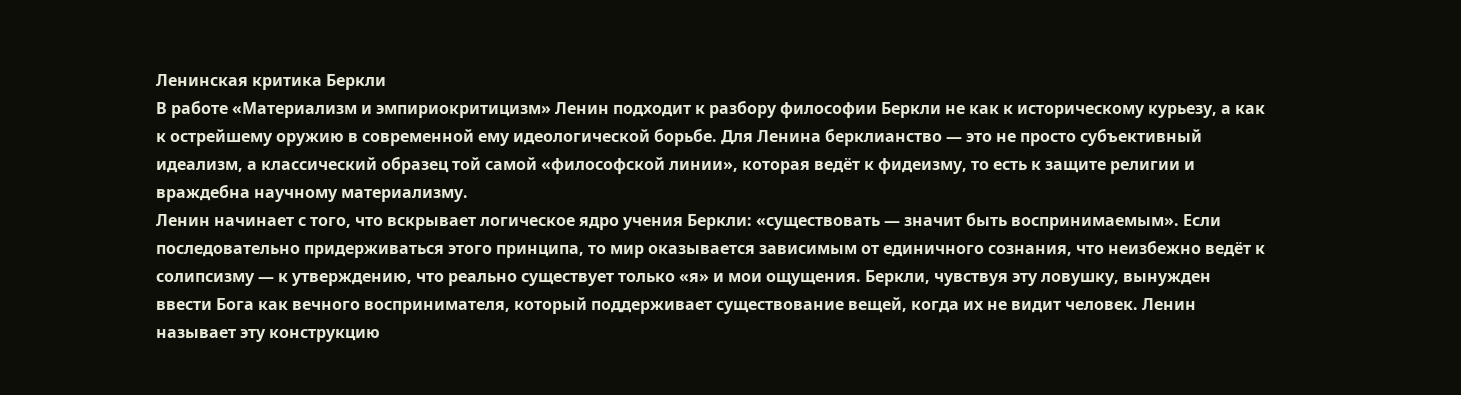Ленинская критика Беркли
В работе «Материализм и эмпириокритицизм» Ленин подходит к разбору философии Беркли не как к историческому курьезу, а как к острейшему оружию в современной ему идеологической борьбе. Для Ленина берклианство — это не просто субъективный идеализм, а классический образец той самой «философской линии», которая ведёт к фидеизму, то есть к защите религии и враждебна научному материализму.
Ленин начинает с того, что вскрывает логическое ядро учения Беркли: «существовать — значит быть воспринимаемым». Если последовательно придерживаться этого принципа, то мир оказывается зависимым от единичного сознания, что неизбежно ведёт к солипсизму — к утверждению, что реально существует только «я» и мои ощущения. Беркли, чувствуя эту ловушку, вынужден ввести Бога как вечного воспринимателя, который поддерживает существование вещей, когда их не видит человек. Ленин называет эту конструкцию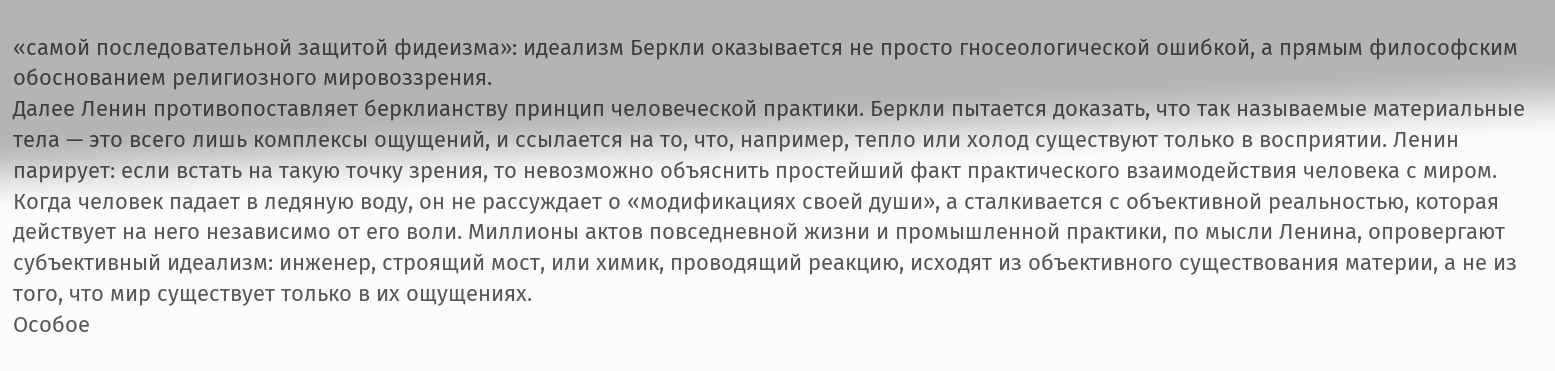«самой последовательной защитой фидеизма»: идеализм Беркли оказывается не просто гносеологической ошибкой, а прямым философским обоснованием религиозного мировоззрения.
Далее Ленин противопоставляет берклианству принцип человеческой практики. Беркли пытается доказать, что так называемые материальные тела — это всего лишь комплексы ощущений, и ссылается на то, что, например, тепло или холод существуют только в восприятии. Ленин парирует: если встать на такую точку зрения, то невозможно объяснить простейший факт практического взаимодействия человека с миром. Когда человек падает в ледяную воду, он не рассуждает о «модификациях своей души», а сталкивается с объективной реальностью, которая действует на него независимо от его воли. Миллионы актов повседневной жизни и промышленной практики, по мысли Ленина, опровергают субъективный идеализм: инженер, строящий мост, или химик, проводящий реакцию, исходят из объективного существования материи, а не из того, что мир существует только в их ощущениях.
Особое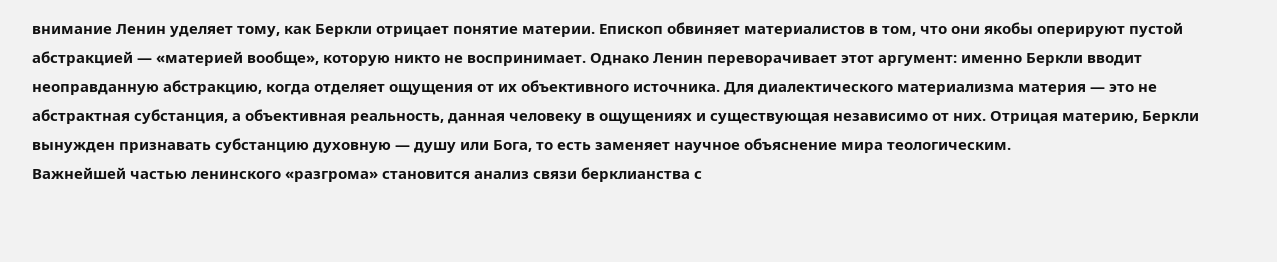внимание Ленин уделяет тому, как Беркли отрицает понятие материи. Епископ обвиняет материалистов в том, что они якобы оперируют пустой абстракцией — «материей вообще», которую никто не воспринимает. Однако Ленин переворачивает этот аргумент: именно Беркли вводит неоправданную абстракцию, когда отделяет ощущения от их объективного источника. Для диалектического материализма материя — это не абстрактная субстанция, а объективная реальность, данная человеку в ощущениях и существующая независимо от них. Отрицая материю, Беркли вынужден признавать субстанцию духовную — душу или Бога, то есть заменяет научное объяснение мира теологическим.
Важнейшей частью ленинского «разгрома» становится анализ связи берклианства с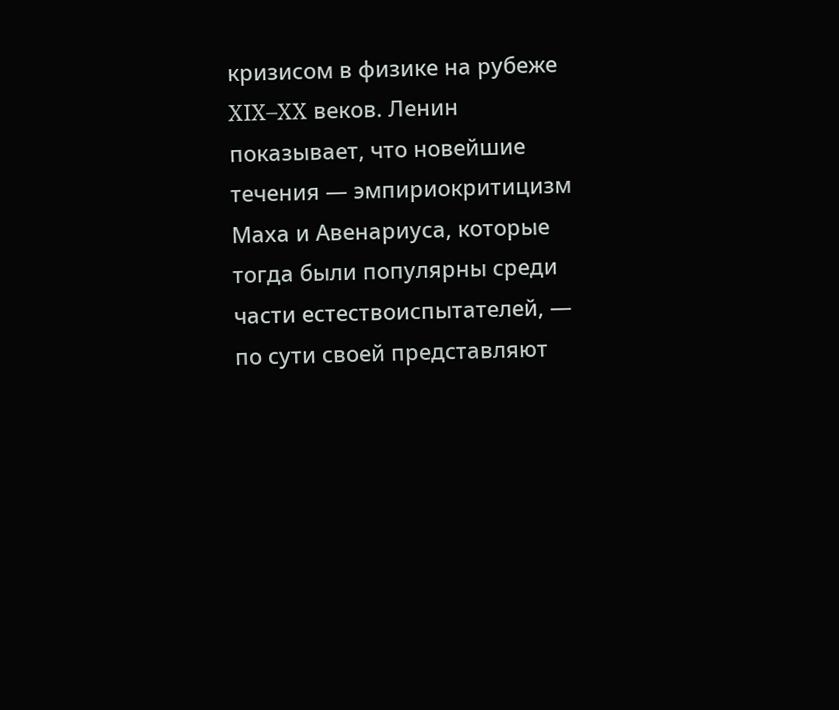кризисом в физике на рубеже XIX–XX веков. Ленин показывает, что новейшие течения — эмпириокритицизм Маха и Авенариуса, которые тогда были популярны среди части естествоиспытателей, — по сути своей представляют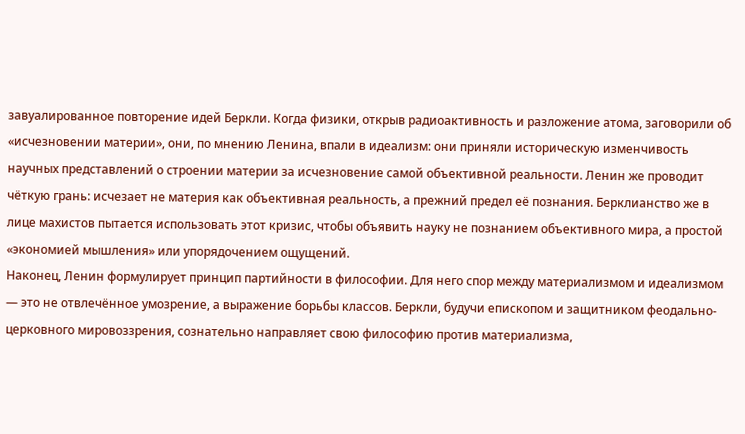завуалированное повторение идей Беркли. Когда физики, открыв радиоактивность и разложение атома, заговорили об «исчезновении материи», они, по мнению Ленина, впали в идеализм: они приняли историческую изменчивость научных представлений о строении материи за исчезновение самой объективной реальности. Ленин же проводит чёткую грань: исчезает не материя как объективная реальность, а прежний предел её познания. Берклианство же в лице махистов пытается использовать этот кризис, чтобы объявить науку не познанием объективного мира, а простой «экономией мышления» или упорядочением ощущений.
Наконец, Ленин формулирует принцип партийности в философии. Для него спор между материализмом и идеализмом — это не отвлечённое умозрение, а выражение борьбы классов. Беркли, будучи епископом и защитником феодально-церковного мировоззрения, сознательно направляет свою философию против материализма,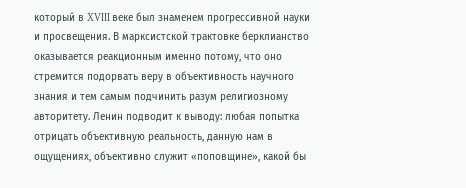который в XVIII веке был знаменем прогрессивной науки и просвещения. В марксистской трактовке берклианство оказывается реакционным именно потому, что оно стремится подорвать веру в объективность научного знания и тем самым подчинить разум религиозному авторитету. Ленин подводит к выводу: любая попытка отрицать объективную реальность, данную нам в ощущениях, объективно служит «поповщине», какой бы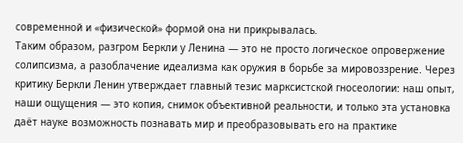современной и «физической» формой она ни прикрывалась.
Таким образом, разгром Беркли у Ленина — это не просто логическое опровержение солипсизма, а разоблачение идеализма как оружия в борьбе за мировоззрение. Через критику Беркли Ленин утверждает главный тезис марксистской гносеологии: наш опыт, наши ощущения — это копия, снимок объективной реальности, и только эта установка даёт науке возможность познавать мир и преобразовывать его на практике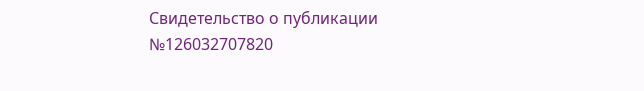Свидетельство о публикации №126032707820